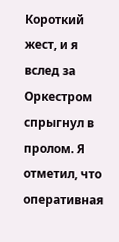Короткий жест, и я вслед за Оркестром спрыгнул в пролом. Я отметил, что оперативная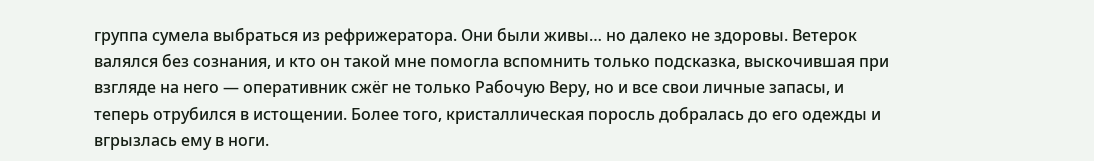группа сумела выбраться из рефрижератора. Они были живы… но далеко не здоровы. Ветерок валялся без сознания, и кто он такой мне помогла вспомнить только подсказка, выскочившая при взгляде на него — оперативник сжёг не только Рабочую Веру, но и все свои личные запасы, и теперь отрубился в истощении. Более того, кристаллическая поросль добралась до его одежды и вгрызлась ему в ноги.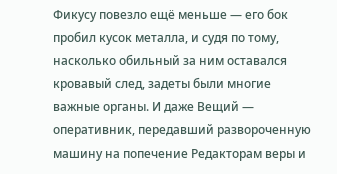Фикусу повезло ещё меньше — его бок пробил кусок металла, и судя по тому, насколько обильный за ним оставался кровавый след, задеты были многие важные органы. И даже Вещий — оперативник, передавший развороченную машину на попечение Редакторам веры и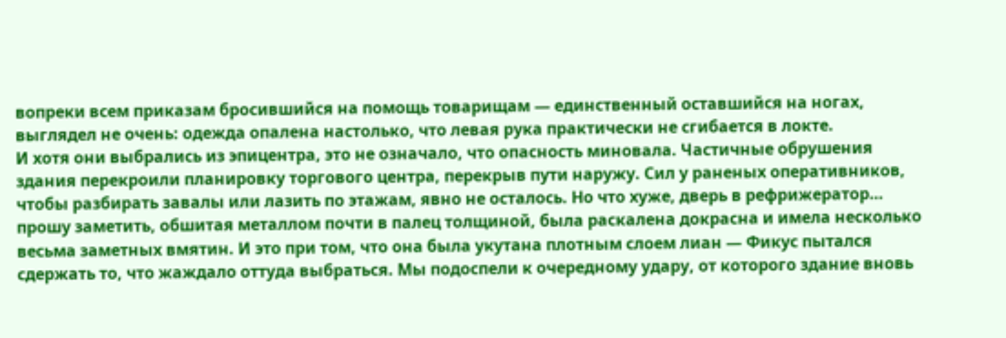вопреки всем приказам бросившийся на помощь товарищам — единственный оставшийся на ногах, выглядел не очень: одежда опалена настолько, что левая рука практически не сгибается в локте.
И хотя они выбрались из эпицентра, это не означало, что опасность миновала. Частичные обрушения здания перекроили планировку торгового центра, перекрыв пути наружу. Сил у раненых оперативников, чтобы разбирать завалы или лазить по этажам, явно не осталось. Но что хуже, дверь в рефрижератор… прошу заметить, обшитая металлом почти в палец толщиной, была раскалена докрасна и имела несколько весьма заметных вмятин. И это при том, что она была укутана плотным слоем лиан — Фикус пытался сдержать то, что жаждало оттуда выбраться. Мы подоспели к очередному удару, от которого здание вновь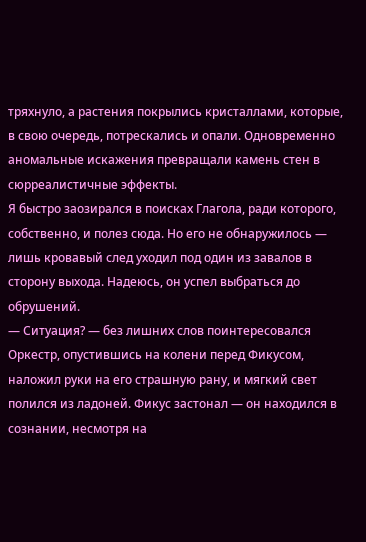тряхнуло, а растения покрылись кристаллами, которые, в свою очередь, потрескались и опали. Одновременно аномальные искажения превращали камень стен в сюрреалистичные эффекты.
Я быстро заозирался в поисках Глагола, ради которого, собственно, и полез сюда. Но его не обнаружилось — лишь кровавый след уходил под один из завалов в сторону выхода. Надеюсь, он успел выбраться до обрушений.
— Ситуация? — без лишних слов поинтересовался Оркестр, опустившись на колени перед Фикусом, наложил руки на его страшную рану, и мягкий свет полился из ладоней. Фикус застонал — он находился в сознании, несмотря на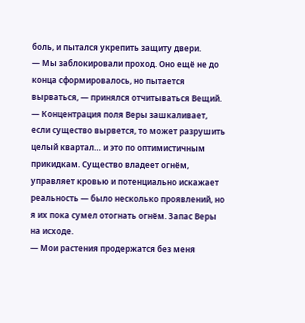боль, и пытался укрепить защиту двери.
— Мы заблокировали проход. Оно ещё не до конца сформировалось, но пытается вырваться, — принялся отчитываться Вещий. — Концентрация поля Веры зашкаливает, если существо вырвется, то может разрушить целый квартал… и это по оптимистичным прикидкам. Существо владеет огнём, управляет кровью и потенциально искажает реальность — было несколько проявлений, но я их пока сумел отогнать огнём. Запас Веры на исходе.
— Мои растения продержатся без меня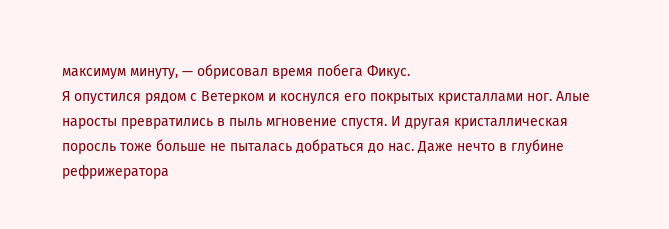максимум минуту, — обрисовал время побега Фикус.
Я опустился рядом с Ветерком и коснулся его покрытых кристаллами ног. Алые наросты превратились в пыль мгновение спустя. И другая кристаллическая поросль тоже больше не пыталась добраться до нас. Даже нечто в глубине рефрижератора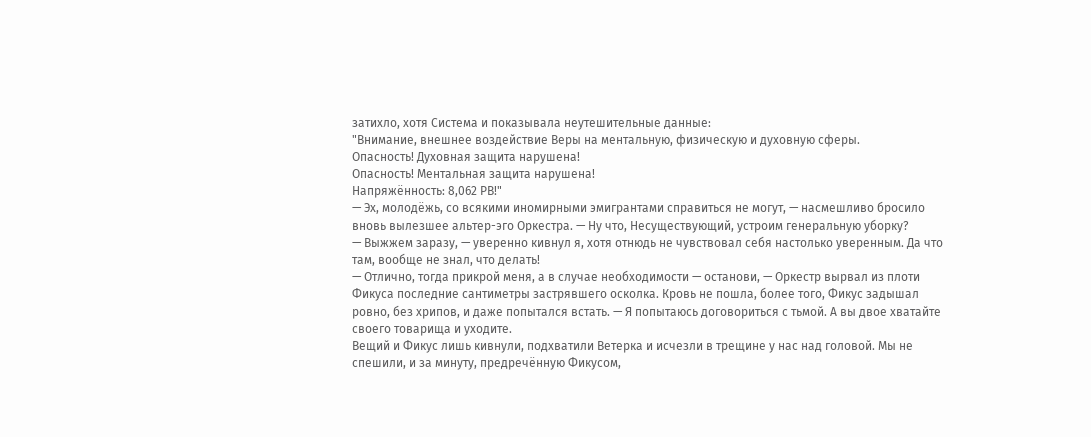затихло, хотя Система и показывала неутешительные данные:
"Внимание, внешнее воздействие Веры на ментальную, физическую и духовную сферы.
Опасность! Духовная защита нарушена!
Опасность! Ментальная защита нарушена!
Напряжённость: 8,062 РВ!"
— Эх, молодёжь, со всякими иномирными эмигрантами справиться не могут, — насмешливо бросило вновь вылезшее альтер-эго Оркестра. — Ну что, Несуществующий, устроим генеральную уборку?
— Выжжем заразу, — уверенно кивнул я, хотя отнюдь не чувствовал себя настолько уверенным. Да что там, вообще не знал, что делать!
— Отлично, тогда прикрой меня, а в случае необходимости — останови, — Оркестр вырвал из плоти Фикуса последние сантиметры застрявшего осколка. Кровь не пошла, более того, Фикус задышал ровно, без хрипов, и даже попытался встать. — Я попытаюсь договориться с тьмой. А вы двое хватайте своего товарища и уходите.
Вещий и Фикус лишь кивнули, подхватили Ветерка и исчезли в трещине у нас над головой. Мы не спешили, и за минуту, предречённую Фикусом,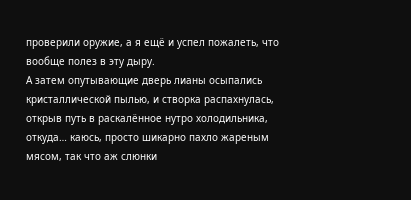проверили оружие, а я ещё и успел пожалеть, что вообще полез в эту дыру.
А затем опутывающие дверь лианы осыпались кристаллической пылью, и створка распахнулась, открыв путь в раскалённое нутро холодильника, откуда… каюсь, просто шикарно пахло жареным мясом, так что аж слюнки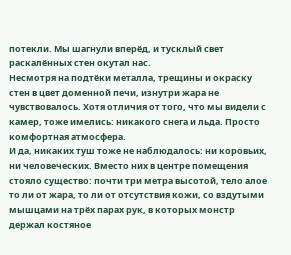потекли. Мы шагнули вперёд, и тусклый свет раскалённых стен окутал нас.
Несмотря на подтёки металла, трещины и окраску стен в цвет доменной печи, изнутри жара не чувствовалось. Хотя отличия от того, что мы видели с камер, тоже имелись: никакого снега и льда. Просто комфортная атмосфера.
И да, никаких туш тоже не наблюдалось: ни коровьих, ни человеческих. Вместо них в центре помещения стояло существо: почти три метра высотой, тело алое то ли от жара, то ли от отсутствия кожи, со вздутыми мышцами на трёх парах рук, в которых монстр держал костяное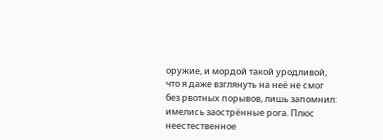оружие, и мордой такой уродливой, что я даже взглянуть на неё не смог без рвотных порывов, лишь запомнил: имелись заострённые рога. Плюс неестественное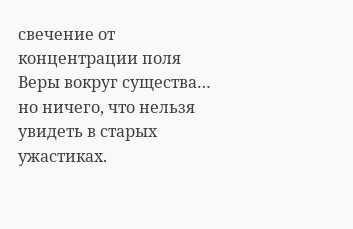свечение от концентрации поля Веры вокруг существа… но ничего, что нельзя увидеть в старых ужастиках.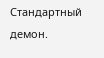Стандартный демон.